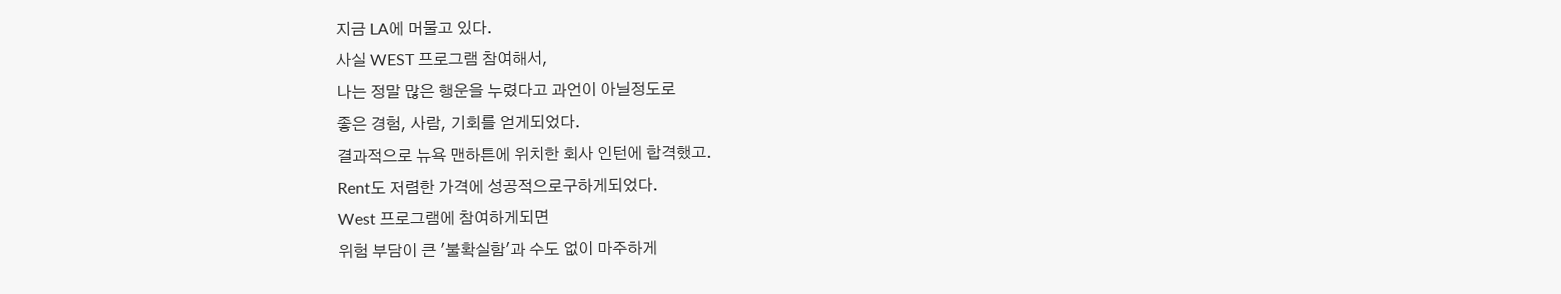지금 LA에 머물고 있다.
사실 WEST 프로그램 참여해서,
나는 정말 많은 행운을 누렸다고 과언이 아닐정도로
좋은 경험, 사람, 기회를 얻게되었다.
결과적으로 뉴욕 맨하튼에 위치한 회사 인턴에 합격했고.
Rent도 저렴한 가격에 성공적으로구하게되었다.
West 프로그램에 참여하게되면
위험 부담이 큰 '불확실함'과 수도 없이 마주하게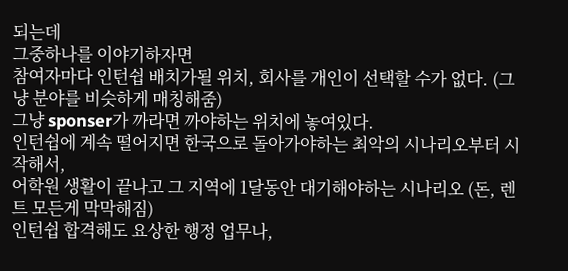되는데
그중하나를 이야기하자면
참여자마다 인턴쉽 배치가될 위치, 회사를 개인이 선택할 수가 없다. (그냥 분야를 비슷하게 매칭해줌)
그냥 sponser가 까라면 까야하는 위치에 놓여있다.
인턴쉽에 계속 떨어지면 한국으로 돌아가야하는 최악의 시나리오부터 시작해서,
어학원 생활이 끝나고 그 지역에 1달동안 대기해야하는 시나리오 (돈, 렌트 모든게 막막해짐)
인턴쉽 합격해도 요상한 행정 업무나,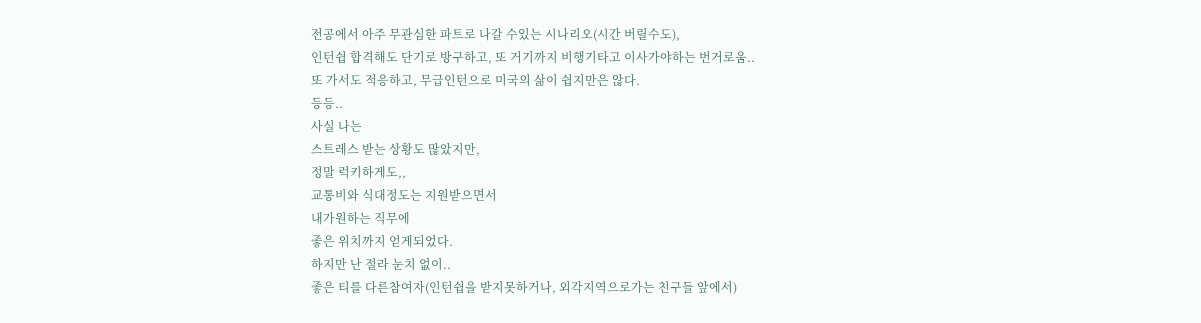전공에서 아주 무관심한 파트로 나갈 수있는 시나리오(시간 버릴수도),
인턴쉽 합격해도 단기로 방구하고, 또 거기까지 비행기타고 이사가야하는 번거로움..
또 가서도 적응하고, 무급인턴으로 미국의 삶이 쉽지만은 않다.
등등..
사실 나는
스트레스 받는 상황도 많았지만,
정말 럭키하게도,,
교통비와 식대정도는 지원받으면서
내가원하는 직무에
좋은 위치까지 얻게되었다.
하지만 난 절라 눈치 없이..
좋은 티를 다른참여자(인턴쉽을 받지못하거나, 외각지역으로가는 친구들 앞에서)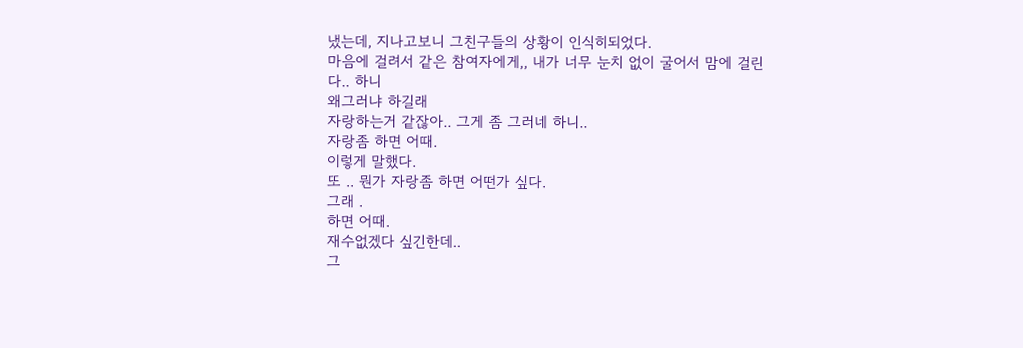냈는데, 지나고보니 그친구들의 상황이 인식히되었다.
마음에 걸려서 같은 참여자에게,, 내가 너무 눈치 없이 굴어서 맘에 걸린다.. 하니
왜그러냐 하길래
자랑하는거 같잖아.. 그게 좀 그러네 하니..
자랑좀 하면 어때.
이렇게 말했다.
또 .. 뭔가 자랑좀 하면 어떤가 싶다.
그래 .
하면 어때.
재수없겠다 싶긴한데..
그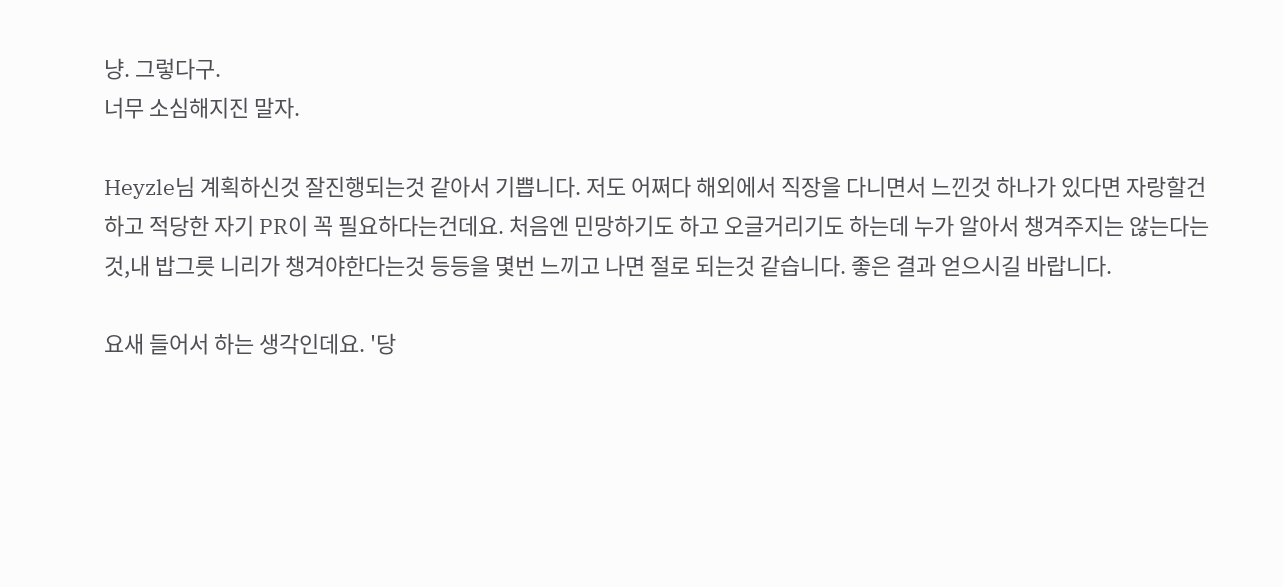냥. 그렇다구.
너무 소심해지진 말자.

Heyzle님 계획하신것 잘진행되는것 같아서 기쁩니다. 저도 어쩌다 해외에서 직장을 다니면서 느낀것 하나가 있다면 자랑할건 하고 적당한 자기 PR이 꼭 필요하다는건데요. 처음엔 민망하기도 하고 오글거리기도 하는데 누가 알아서 챙겨주지는 않는다는것,내 밥그릇 니리가 챙겨야한다는것 등등을 몇번 느끼고 나면 절로 되는것 같습니다. 좋은 결과 얻으시길 바랍니다.

요새 들어서 하는 생각인데요. '당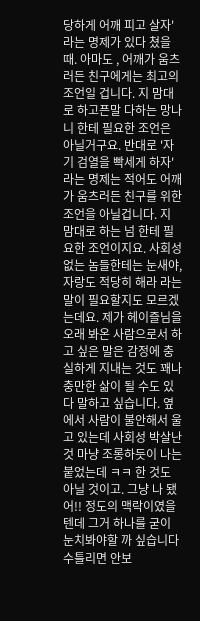당하게 어깨 피고 살자' 라는 명제가 있다 쳤을때. 아마도 , 어깨가 움츠러든 친구에게는 최고의 조언일 겁니다. 지 맘대로 하고픈말 다하는 망나니 한테 필요한 조언은 아닐거구요. 반대로 '자기 검열을 빡세게 하자' 라는 명제는 적어도 어깨가 움츠러든 친구를 위한 조언을 아닐겁니다. 지 맘대로 하는 넘 한테 필요한 조언이지요. 사회성 없는 놈들한테는 눈새야, 자랑도 적당히 해라 라는 말이 필요할지도 모르겠는데요. 제가 헤이즐님을 오래 봐온 사람으로서 하고 싶은 말은 감정에 충실하게 지내는 것도 꽤나 충만한 삶이 될 수도 있다 말하고 싶습니다. 옆에서 사람이 불안해서 울고 있는데 사회성 박살난 것 마냥 조롱하듯이 나는 붙었는데 ㅋㅋ 한 것도 아닐 것이고. 그냥 나 됐어!! 정도의 맥락이였을텐데 그거 하나를 굳이 눈치봐야할 까 싶습니다 수틀리면 안보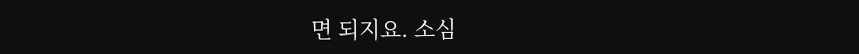면 되지요. 소심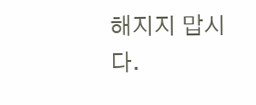해지지 맙시다.